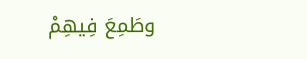وطَمِعَ فِيهِمْ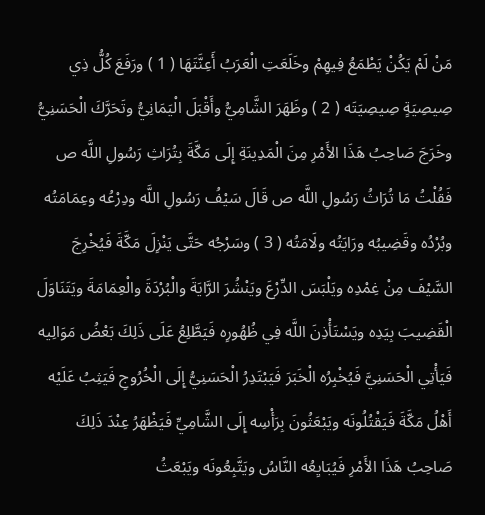مَنْ لَمْ يَكُنْ يَطْمَعُ فِيهِمْ وخَلَعَتِ الْعَرَبُ أَعِنَّتَهَا ( 1 ) ورَفَعَ كُلُّ ذِي صِيصِيَةٍ صِيصِيَتَه ( 2 ) وظَهَرَ الشَّامِيُّ وأَقْبَلَ الْيَمَانِيُّ وتَحَرَّكَ الْحَسَنِيُّ وخَرَجَ صَاحِبُ هَذَا الأَمْرِ مِنَ الْمَدِينَةِ إِلَى مَكَّةَ بِتُرَاثِ رَسُولِ اللَّه ص فَقُلْتُ مَا تُرَاثُ رَسُولِ اللَّه ص قَالَ سَيْفُ رَسُولِ اللَّه ودِرْعُه وعِمَامَتُه وبُرْدُه وقَضِيبُه ورَايَتُه ولَامَتُه ( 3 ) وسَرْجُه حَتَّى يَنْزِلَ مَكَّةَ فَيُخْرِجَ السَّيْفَ مِنْ غِمْدِه ويَلْبَسَ الدِّرْعَ ويَنْشُرَ الرَّايَةَ والْبُرْدَةَ والْعِمَامَةَ ويَتَنَاوَلَ الْقَضِيبَ بِيَدِه ويَسْتَأْذِنَ اللَّه فِي ظُهُورِه فَيَطَّلِعُ عَلَى ذَلِكَ بَعْضُ مَوَالِيه فَيَأْتِي الْحَسَنِيَّ فَيُخْبِرُه الْخَبَرَ فَيَبْتَدِرُ الْحَسَنِيُّ إِلَى الْخُرُوجِ فَيَثِبُ عَلَيْه أَهْلُ مَكَّةَ فَيَقْتُلُونَه ويَبْعَثُونَ بِرَأْسِه إِلَى الشَّامِيِّ فَيَظْهَرُ عِنْدَ ذَلِكَ صَاحِبُ هَذَا الأَمْرِ فَيُبَايِعُه النَّاسُ ويَتَّبِعُونَه ويَبْعَثُ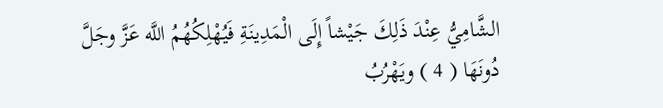الشَّامِيُّ عِنْدَ ذَلِكَ جَيْشاً إِلَى الْمَدِينَةِ فَيُهْلِكُهُمُ اللَّه عَزَّ وجَلَّ دُونَهَا ( 4 ) ويَهْرُبُ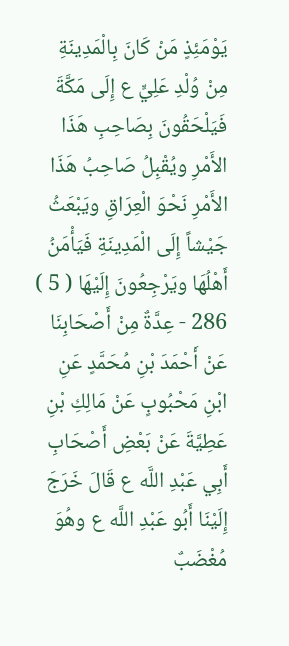يَوْمَئِذٍ مَنْ كَانَ بِالْمَدِينَةِ مِنْ وُلْدِ عَلِيٍّ ع إِلَى مَكَّةَ فَيَلْحَقُونَ بِصَاحِبِ هَذَا الأَمْرِ ويُقْبِلُ صَاحِبُ هَذَا الأَمْرِ نَحْوَ الْعِرَاقِ ويَبْعَثُ جَيْشاً إِلَى الْمَدِينَةِ فَيَأْمَنُ أَهْلُهَا ويَرْجِعُونَ إِلَيْهَا ( 5 )
286 - عِدَّةٌ مِنْ أَصْحَابِنَا عَنْ أَحْمَدَ بْنِ مُحَمَّدٍ عَنِ ابْنِ مَحْبُوبٍ عَنْ مَالِكِ بْنِ عَطِيَّةَ عَنْ بَعْضِ أَصْحَابِ أَبِي عَبْدِ اللَّه ع قَالَ خَرَجَ إِلَيْنَا أَبُو عَبْدِ اللَّه ع وهُوَ مُغْضَبٌ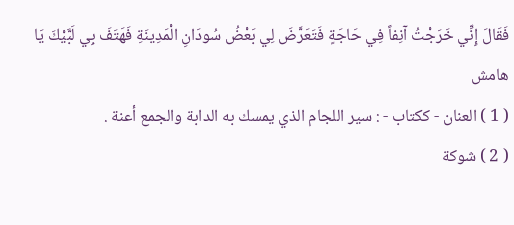فَقَالَ إِنِّي خَرَجْتُ آنِفاً فِي حَاجَةٍ فَتَعَرَّضَ لِي بَعْضُ سُودَانِ الْمَدِينَةِ فَهَتَفَ بِي لَبَّيْكَ يَا
هامش
( 1 ) العنان - ككتاب - : سير اللجام الذي يمسك به الدابة والجمع أعنة .
( 2 ) شوكة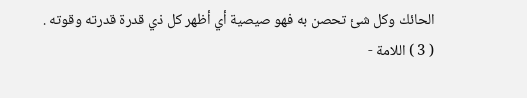الحائك وكل شئ تحصن به فهو صيصية أي أظهر كل ذي قدرة قدرته وقوته .
( 3 ) اللامة -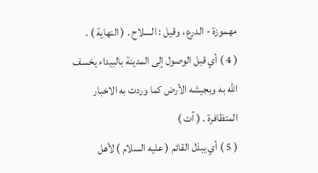مهموزة - الدرع ، وقيل : السلاح . ( النهاية ) .
( 4 ) أي قبل الوصول إلى المدينة بالبيداء يخسف الله به وبجيشه الأرض كما وردت به الاخبار
المتظافرة . ( آت )
( 5 ) أي يبذل القائم ( عليه السلام ) لأهل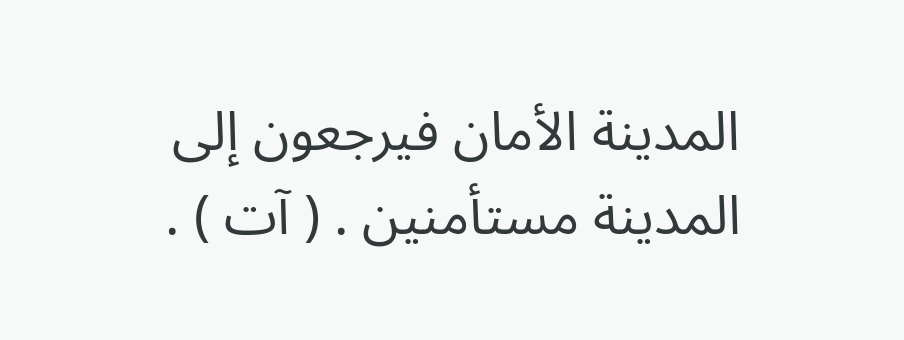المدينة الأمان فيرجعون إلى المدينة مستأمنين . ( آت ) .